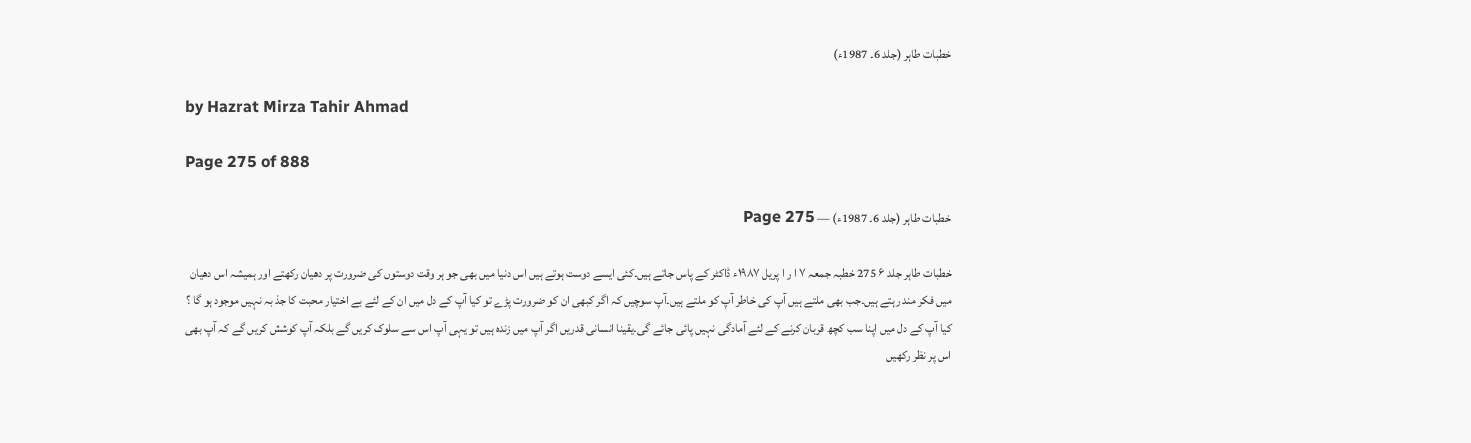خطبات طاہر (جلد 6۔ 1987ء)

by Hazrat Mirza Tahir Ahmad

Page 275 of 888

خطبات طاہر (جلد 6۔ 1987ء) — Page 275

خطبات طاہر جلد ۶ 275 خطبہ جمعہ ۷ ا ر ا پریل ۱۹۸۷ء ڈاکٹر کے پاس جاتے ہیں۔کئی ایسے دوست ہوتے ہیں اس دنیا میں بھی جو ہر وقت دوستوں کی ضرورت پر دھیان رکھتے اور ہمیشہ اس دھیان میں فکر مند رہتے ہیں۔جب بھی ملتے ہیں آپ کی خاطر آپ کو ملتے ہیں۔آپ سوچیں کہ اگر کبھی ان کو ضرورت پڑے تو کیا آپ کے دل میں ان کے لئے بے اختیار محبت کا جذ بہ نہیں موجود ہو گا ؟ کیا آپ کے دل میں اپنا سب کچھ قربان کرنے کے لئے آمادگی نہیں پائی جائے گی۔یقینا انسانی قدریں اگر آپ میں زندہ ہیں تو یہی آپ اس سے سلوک کریں گے بلکہ آپ کوشش کریں گے کہ آپ بھی اس پر نظر رکھیں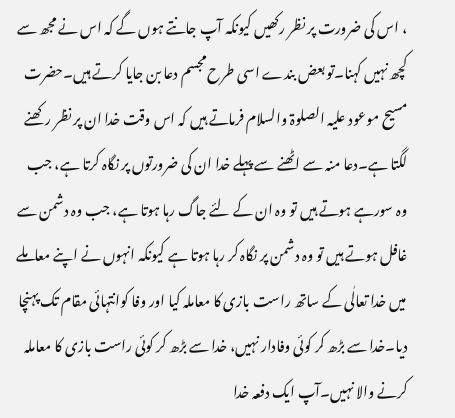، اس کی ضرورت پر نظر رکھیں کیونکہ آپ جانتے ہوں گے کہ اس نے مجھ سے کچھ نہیں کہنا۔تو بعض بندے اسی طرح مجسم دعا بن جایا کرتے ہیں۔حضرت مسیح موعود علیہ الصلوۃ والسلام فرماتے ہیں کہ اس وقت خدا ان پر نظر رکھنے لگتا ہے۔دعا منہ سے اٹھنے سے پہلے خدا ان کی ضرورتوں پر نگاہ کرتا ہے، جب وہ سورہے ہوتے ہیں تو وہ ان کے لئے جاگ رہا ہوتا ہے، جب وہ دشمن سے غافل ہوتے ہیں تو وہ دشمن پر نگاہ کر رہا ہوتا ہے کیونکہ انہوں نے اپنے معاملے میں خدا تعالٰی کے ساتھ راست بازی کا معاملہ کیا اور وفا کوانتہائی مقام تک پہنچا دیا۔خدا سے بڑھ کر کوئی وفادار نہیں، خدا سے بڑھ کر کوئی راست بازی کا معاملہ کرنے والا نہیں۔آپ ایک دفعہ خدا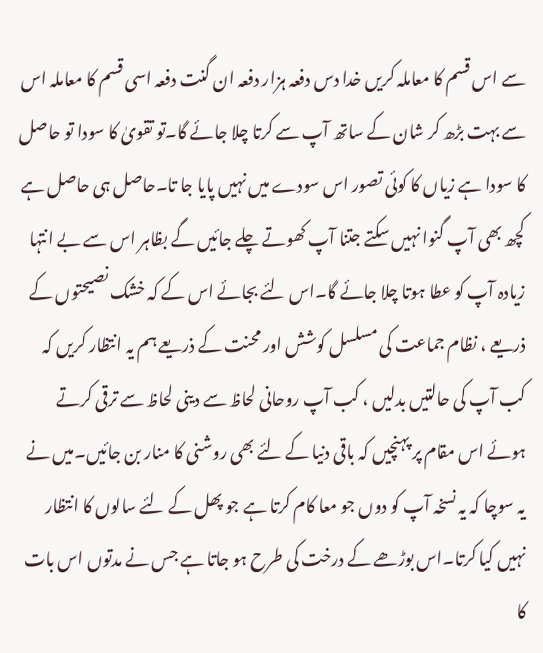سے اس قسم کا معاملہ کریں خدا دس دفعہ ہزار دفعہ ان گنت دفعہ اسی قسم کا معاملہ اس سے بہت بڑھ کر شان کے ساتھ آپ سے کرتا چلا جائے گا۔تو تقویٰ کا سودا تو حاصل کا سودا ہے زیاں کا کوئی تصور اس سودے میں نہیں پایا جا تا۔حاصل ہی حاصل ہے کچھ بھی آپ گنوا نہیں سکتے جتنا آپ کھوتے چلے جائیں گے بظاہر اس سے بے انتہا زیادہ آپ کو عطا ہوتا چلا جائے گا۔اس لئے بجائے اس کے کہ خشک نصیحتوں کے ذریعے ، نظام جماعت کی مسلسل کوشش اور محنت کے ذریعے ہم یہ انتظار کریں کہ کب آپ کی حالتیں بدلیں ، کب آپ روحانی لحاظ سے دینی لحاظ سے ترقی کرتے ہوئے اس مقام پر پہنچیں کہ باقی دنیا کے لئے بھی روشنی کا منار بن جائیں۔میں نے یہ سوچا کہ یہ نسخہ آپ کو دوں جو معا کام کرتا ہے جو پھل کے لئے سالوں کا انتظار نہیں کیا کرتا۔اس بوڑھے کے درخت کی طرح ہو جاتا ہے جس نے مدتوں اس بات کا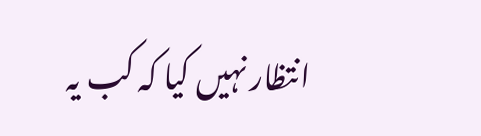انتظار نہیں کیا کہ کب یہ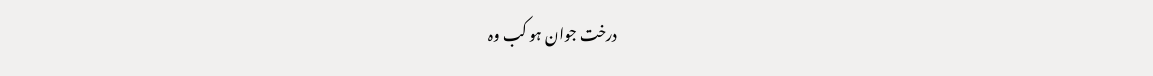درخت جوان ہو کب وہ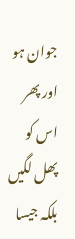جوان ہو اور پھر اس کو پھل لگیں بلکہ جیسا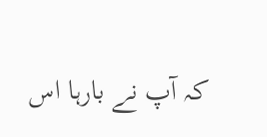کہ آپ نے بارہا اس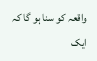واقعہ کو سنا ہو گا کہ ایک